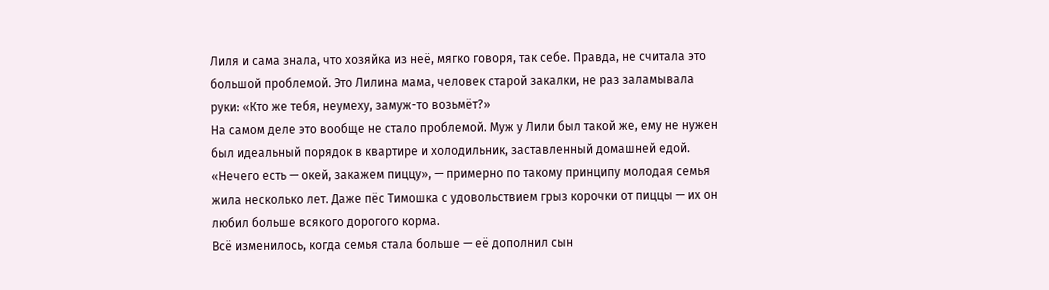Лиля и сама знала, что хозяйка из неё, мягко говоря, так себе. Правда, не считала это большой проблемой. Это Лилина мама, человек старой закалки, не раз заламывала руки: «Кто же тебя, неумеху, замуж-то возьмёт?»
На самом деле это вообще не стало проблемой. Муж у Лили был такой же, ему не нужен был идеальный порядок в квартире и холодильник, заставленный домашней едой. «Нечего есть — окей, закажем пиццу», — примерно по такому принципу молодая семья жила несколько лет. Даже пёс Тимошка с удовольствием грыз корочки от пиццы — их он любил больше всякого дорогого корма.
Всё изменилось, когда семья стала больше — её дополнил сын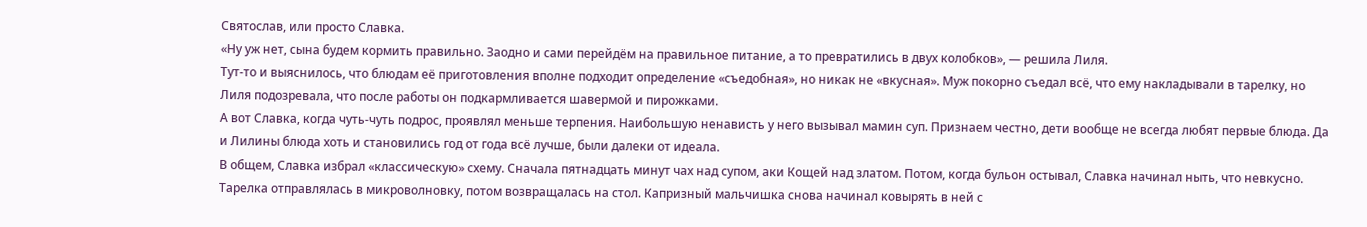Святослав, или просто Славка.
«Ну уж нет, сына будем кормить правильно. Заодно и сами перейдём на правильное питание, а то превратились в двух колобков», — решила Лиля.
Тут-то и выяснилось, что блюдам её приготовления вполне подходит определение «съедобная», но никак не «вкусная». Муж покорно съедал всё, что ему накладывали в тарелку, но Лиля подозревала, что после работы он подкармливается шавермой и пирожками.
А вот Славка, когда чуть-чуть подрос, проявлял меньше терпения. Наибольшую ненависть у него вызывал мамин суп. Признаем честно, дети вообще не всегда любят первые блюда. Да и Лилины блюда хоть и становились год от года всё лучше, были далеки от идеала.
В общем, Славка избрал «классическую» схему. Сначала пятнадцать минут чах над супом, аки Кощей над златом. Потом, когда бульон остывал, Славка начинал ныть, что невкусно. Тарелка отправлялась в микроволновку, потом возвращалась на стол. Капризный мальчишка снова начинал ковырять в ней с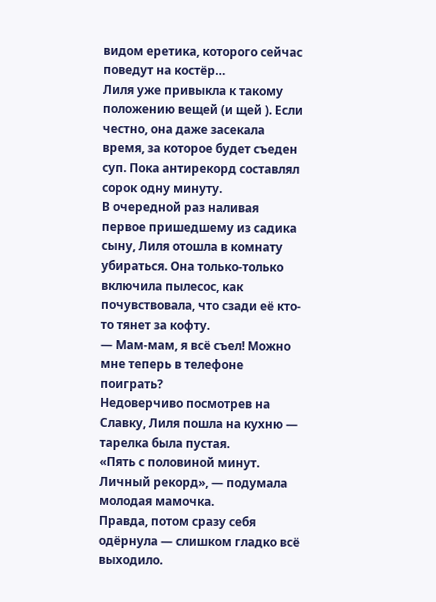видом еретика, которого сейчас поведут на костёр…
Лиля уже привыкла к такому положению вещей (и щей ). Если честно, она даже засекала время, за которое будет съеден суп. Пока антирекорд составлял сорок одну минуту.
В очередной раз наливая первое пришедшему из садика сыну, Лиля отошла в комнату убираться. Она только-только включила пылесос, как почувствовала, что сзади её кто-то тянет за кофту.
— Мам-мам, я всё съел! Можно мне теперь в телефоне поиграть?
Недоверчиво посмотрев на Славку, Лиля пошла на кухню — тарелка была пустая.
«Пять с половиной минут. Личный рекорд», — подумала молодая мамочка.
Правда, потом сразу себя одёрнула — слишком гладко всё выходило.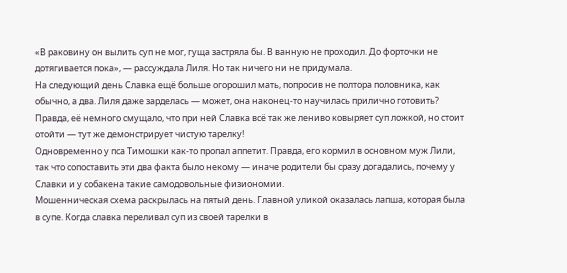«В раковину он вылить суп не мог, гуща застряла бы. В ванную не проходил. До форточки не дотягивается пока», — рассуждала Лиля. Но так ничего ни не придумала.
На следующий день Славка ещё больше огорошил мать, попросив не полтора половника, как обычно, а два. Лиля даже зарделась — может, она наконец-то научилась прилично готовить?
Правда, её немного смущало, что при ней Славка всё так же лениво ковыряет суп ложкой, но стоит отойти — тут же демонстрирует чистую тарелку!
Одновременно у пса Тимошки как-то пропал аппетит. Правда, его кормил в основном муж Лили, так что сопоставить эти два факта было некому — иначе родители бы сразу догадались, почему у Славки и у собакена такие самодовольные физиономии.
Мошенническая схема раскрылась на пятый день. Главной уликой оказалась лапша, которая была в супе. Когда славка переливал суп из своей тарелки в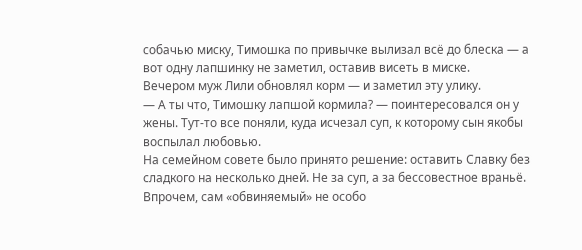собачью миску, Тимошка по привычке вылизал всё до блеска — а вот одну лапшинку не заметил, оставив висеть в миске.
Вечером муж Лили обновлял корм — и заметил эту улику.
— А ты что, Тимошку лапшой кормила? — поинтересовался он у жены. Тут-то все поняли, куда исчезал суп, к которому сын якобы воспылал любовью.
На семейном совете было принято решение: оставить Славку без сладкого на несколько дней. Не за суп, а за бессовестное враньё. Впрочем, сам «обвиняемый» не особо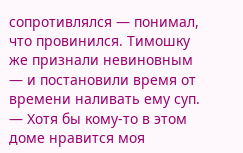сопротивлялся — понимал, что провинился. Тимошку же признали невиновным — и постановили время от времени наливать ему суп.
— Хотя бы кому-то в этом доме нравится моя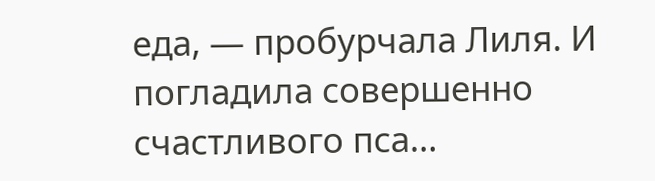еда, — пробурчала Лиля. И погладила совершенно счастливого пса…